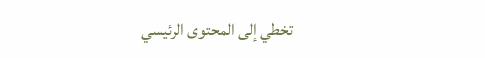تخطي إلى المحتوى الرئيسي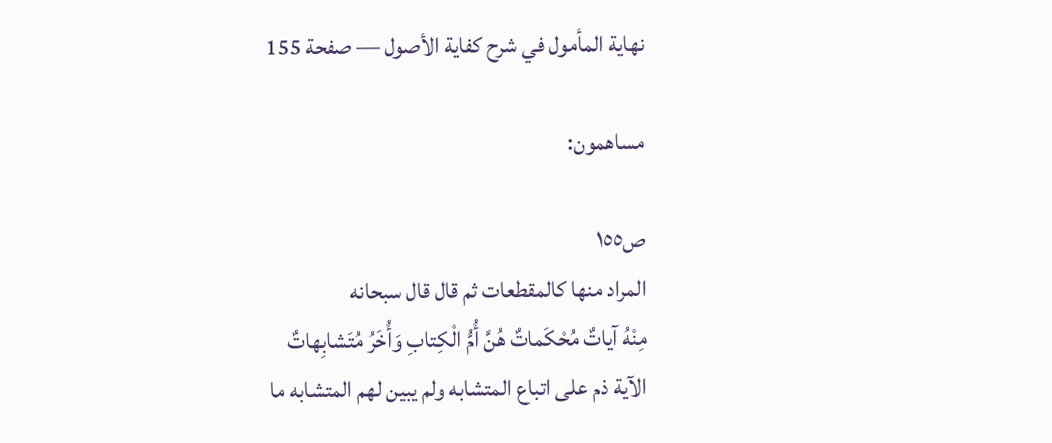نهاية المأمول في شرح كفاية الأصول — صفحة 155

مساهمون:

ص١٥٥
المراد منها كالمقطعات ثم قال قال سبحانه
مِنْهُ آياتٌ مُحْكَماتٌ هُنَّ أُمُّ الْكِتابِ وَأُخَرُ مُتَشابِهاتٌ
الآية ذم على اتباع المتشابه ولم يبين لهم المتشابه ما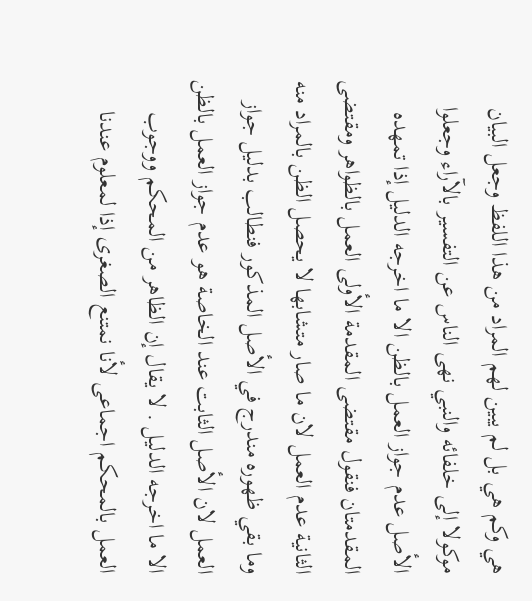هي وكم هي بل لم يبين لهم المراد من هذا اللفظ وجعل البيان موكولا إلى خلفائه والنبي نهى الناس عن التفسير بالآراء وجعلوا الأصل عدم جواز العمل بالظن الا ما اخرجه الدليل إذا تمهده المقدمتان فنقول مقتضى المقدمة الأولى العمل بالظواهر ومقتضى الثانية عدم العمل لان ما صار متشابها لا يحصل الظن بالمراد منه وما بقي ظهوره مندرج في الأصل المذكور فنطالب بدليل جواز العمل لان الأصل الثابت عند الخاصة هو عدم جواز العمل بالظن الا ما اخرجه الدليل . لا يقال إن الظاهر من المحكم ووجوب العمل بالمحكم اجماعى لأنا نمتنع الصغرى إذا لمعلوم عندنا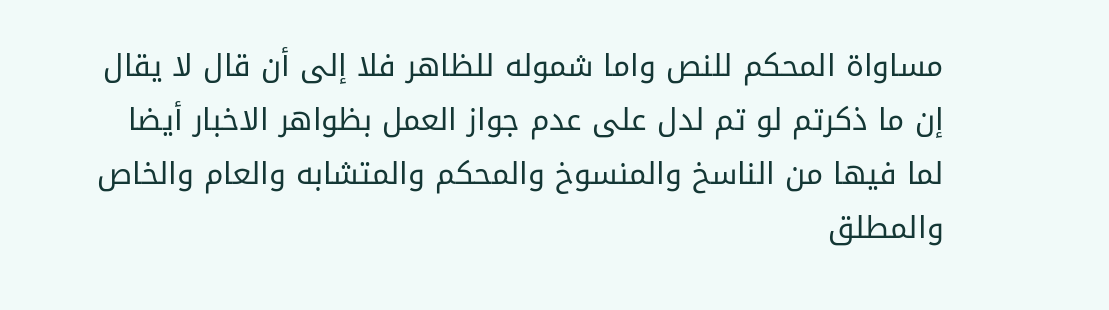مساواة المحكم للنص واما شموله للظاهر فلا إلى أن قال لا يقال إن ما ذكرتم لو تم لدل على عدم جواز العمل بظواهر الاخبار أيضا لما فيها من الناسخ والمنسوخ والمحكم والمتشابه والعام والخاص والمطلق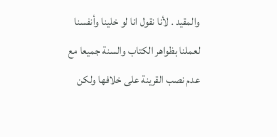والمقيد . لأنا نقول انا لو خلينا وأنفسنا لعملنا بظواهر الكتاب والسنة جميعا مع عدم نصب القرينة على خلافها ولكن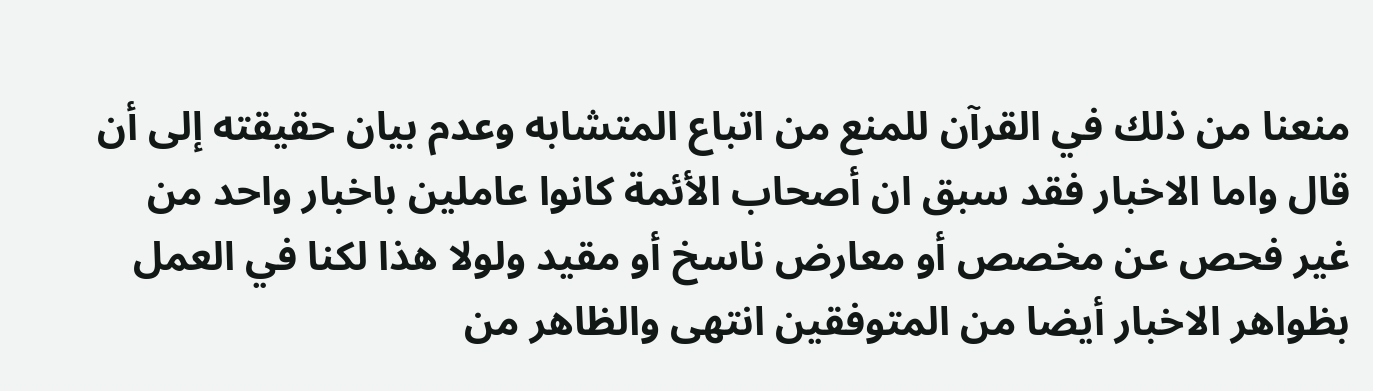منعنا من ذلك في القرآن للمنع من اتباع المتشابه وعدم بيان حقيقته إلى أن قال واما الاخبار فقد سبق ان أصحاب الأئمة كانوا عاملين باخبار واحد من غير فحص عن مخصص أو معارض ناسخ أو مقيد ولولا هذا لكنا في العمل بظواهر الاخبار أيضا من المتوفقين انتهى والظاهر من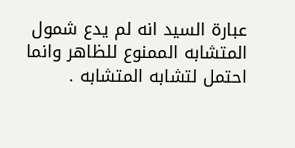عبارة السيد انه لم يدع شمول المتشابه الممنوع للظاهر وانما احتمل لتشابه المتشابه .